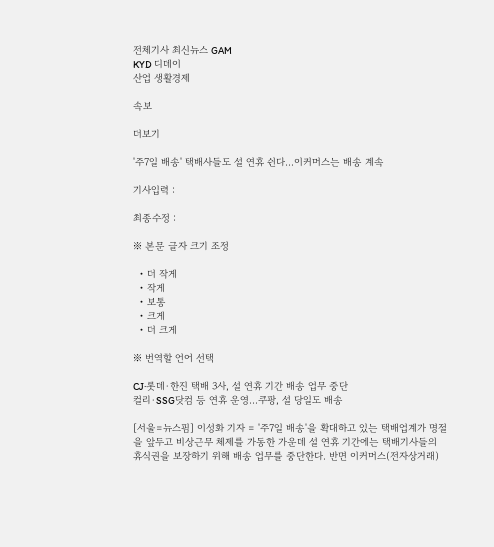전체기사 최신뉴스 GAM
KYD 디데이
산업 생활경제

속보

더보기

'주7일 배송' 택배사들도 설 연휴 쉰다…이커머스는 배송 계속

기사입력 :

최종수정 :

※ 본문 글자 크기 조정

  • 더 작게
  • 작게
  • 보통
  • 크게
  • 더 크게

※ 번역할 언어 선택

CJ·롯데·한진 택배 3사, 설 연휴 기간 배송 업무 중단
컬리·SSG닷컴 등 연휴 운영…쿠팡, 설 당일도 배송

[서울=뉴스핌] 이성화 기자 = '주7일 배송'을 확대하고 있는 택배업계가 명절을 앞두고 비상근무 체제를 가동한 가운데 설 연휴 기간에는 택배기사들의 휴식권을 보장하기 위해 배송 업무를 중단한다. 반면 이커머스(전자상거래)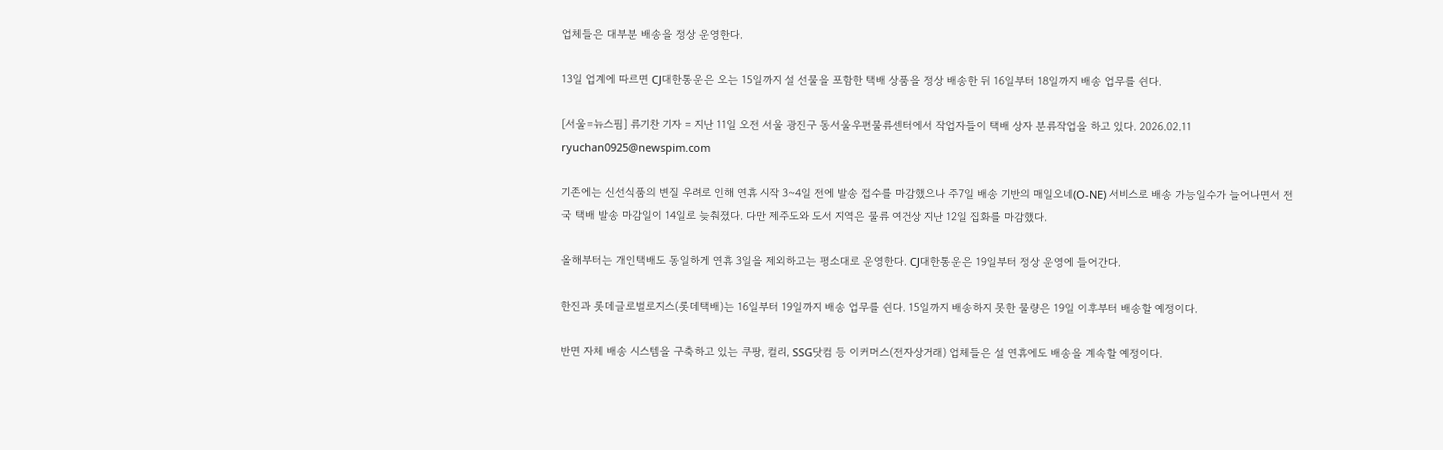업체들은 대부분 배송을 정상 운영한다.

13일 업계에 따르면 CJ대한통운은 오는 15일까지 설 선물을 포함한 택배 상품을 정상 배송한 뒤 16일부터 18일까지 배송 업무를 쉰다.

[서울=뉴스핌] 류기찬 기자 = 지난 11일 오전 서울 광진구 동서울우편물류센터에서 작업자들이 택배 상자 분류작업을 하고 있다. 2026.02.11 ryuchan0925@newspim.com

기존에는 신선식품의 변질 우려로 인해 연휴 시작 3~4일 전에 발송 접수를 마감했으나 주7일 배송 기반의 매일오네(O-NE) 서비스로 배송 가능일수가 늘어나면서 전국 택배 발송 마감일이 14일로 늦춰졌다. 다만 제주도와 도서 지역은 물류 여건상 지난 12일 집화를 마감했다.

올해부터는 개인택배도 동일하게 연휴 3일을 제외하고는 평소대로 운영한다. CJ대한통운은 19일부터 정상 운영에 들어간다.

한진과 롯데글로벌로지스(롯데택배)는 16일부터 19일까지 배송 업무를 쉰다. 15일까지 배송하지 못한 물량은 19일 이후부터 배송할 예정이다.

반면 자체 배송 시스템을 구축하고 있는 쿠팡, 컬리, SSG닷컴 등 이커머스(전자상거래) 업체들은 설 연휴에도 배송을 계속할 예정이다.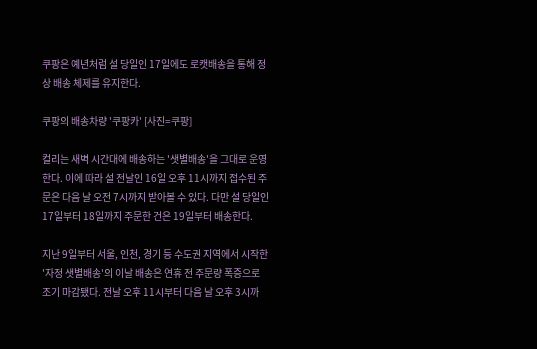쿠팡은 예년처럼 설 당일인 17일에도 로캣배송을 통해 정상 배송 체제를 유지한다.

쿠팡의 배송차량 '쿠팡카' [사진=쿠팡]

컬리는 새벽 시간대에 배송하는 '샛별배송'을 그대로 운영한다. 이에 따라 설 전날인 16일 오후 11시까지 접수된 주문은 다음 날 오전 7시까지 받아볼 수 있다. 다만 설 당일인 17일부터 18일까지 주문한 건은 19일부터 배송한다.

지난 9일부터 서울, 인천, 경기 등 수도권 지역에서 시작한 '자정 샛별배송'의 이날 배송은 연휴 전 주문량 폭증으로 조기 마감됐다. 전날 오후 11시부터 다음 날 오후 3시까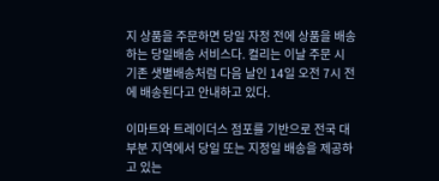지 상품을 주문하면 당일 자정 전에 상품을 배송하는 당일배송 서비스다. 컬리는 이날 주문 시 기존 샛별배송처럼 다음 날인 14일 오전 7시 전에 배송된다고 안내하고 있다.

이마트와 트레이더스 점포를 기반으로 전국 대부분 지역에서 당일 또는 지정일 배송을 제공하고 있는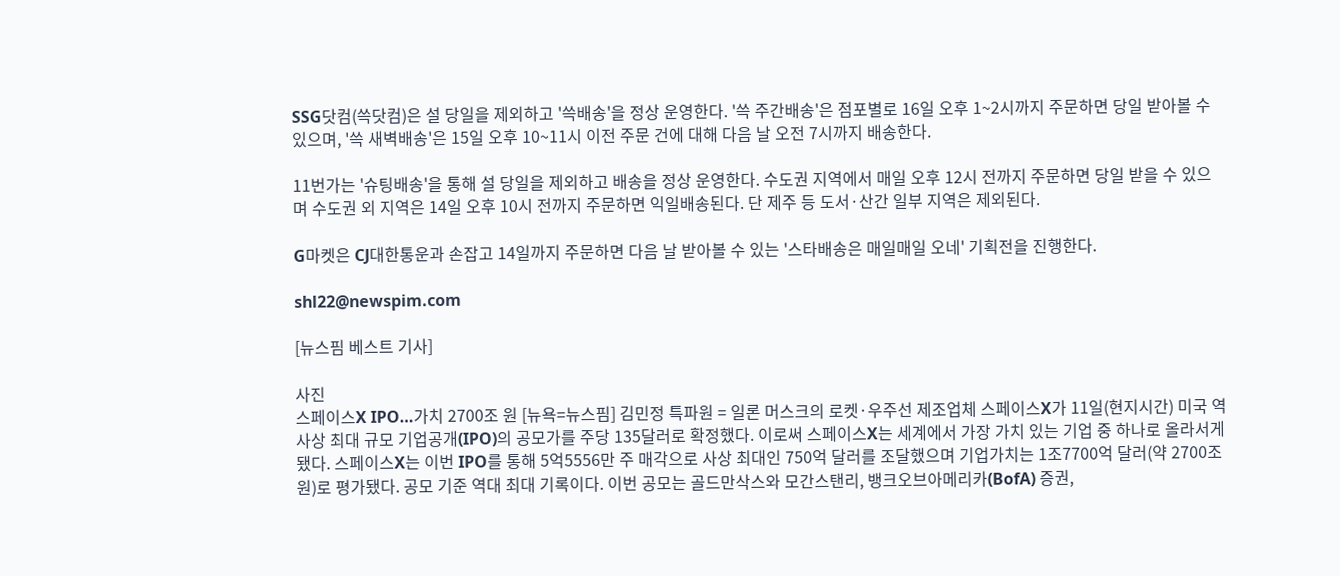SSG닷컴(쓱닷컴)은 설 당일을 제외하고 '쓱배송'을 정상 운영한다. '쓱 주간배송'은 점포별로 16일 오후 1~2시까지 주문하면 당일 받아볼 수 있으며, '쓱 새벽배송'은 15일 오후 10~11시 이전 주문 건에 대해 다음 날 오전 7시까지 배송한다.

11번가는 '슈팅배송'을 통해 설 당일을 제외하고 배송을 정상 운영한다. 수도권 지역에서 매일 오후 12시 전까지 주문하면 당일 받을 수 있으며 수도권 외 지역은 14일 오후 10시 전까지 주문하면 익일배송된다. 단 제주 등 도서·산간 일부 지역은 제외된다.

G마켓은 CJ대한통운과 손잡고 14일까지 주문하면 다음 날 받아볼 수 있는 '스타배송은 매일매일 오네' 기획전을 진행한다.

shl22@newspim.com

[뉴스핌 베스트 기사]

사진
스페이스X IPO…가치 2700조 원 [뉴욕=뉴스핌] 김민정 특파원 = 일론 머스크의 로켓·우주선 제조업체 스페이스X가 11일(현지시간) 미국 역사상 최대 규모 기업공개(IPO)의 공모가를 주당 135달러로 확정했다. 이로써 스페이스X는 세계에서 가장 가치 있는 기업 중 하나로 올라서게 됐다. 스페이스X는 이번 IPO를 통해 5억5556만 주 매각으로 사상 최대인 750억 달러를 조달했으며 기업가치는 1조7700억 달러(약 2700조 원)로 평가됐다. 공모 기준 역대 최대 기록이다. 이번 공모는 골드만삭스와 모간스탠리, 뱅크오브아메리카(BofA) 증권,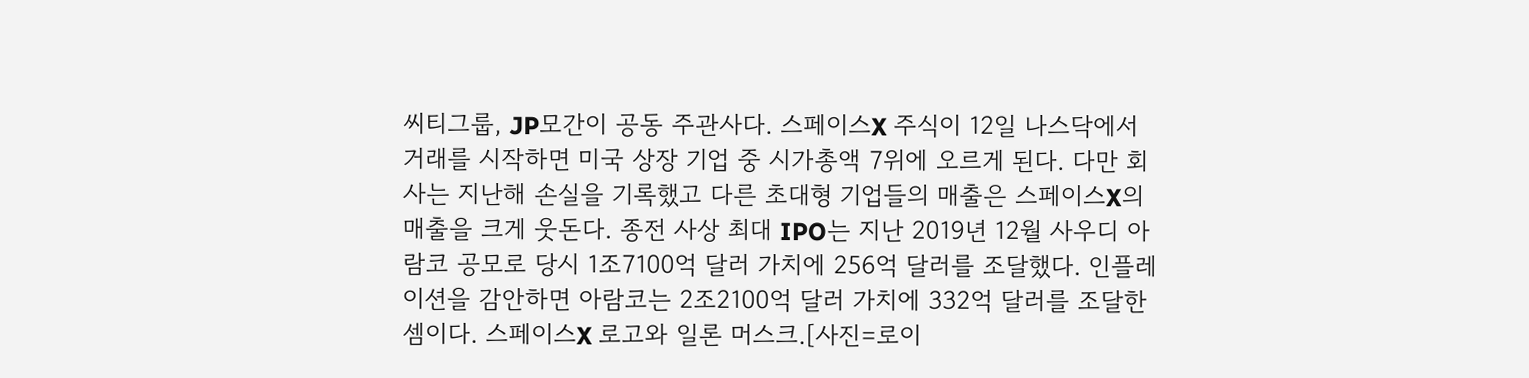씨티그룹, JP모간이 공동 주관사다. 스페이스X 주식이 12일 나스닥에서 거래를 시작하면 미국 상장 기업 중 시가총액 7위에 오르게 된다. 다만 회사는 지난해 손실을 기록했고 다른 초대형 기업들의 매출은 스페이스X의 매출을 크게 웃돈다. 종전 사상 최대 IPO는 지난 2019년 12월 사우디 아람코 공모로 당시 1조7100억 달러 가치에 256억 달러를 조달했다. 인플레이션을 감안하면 아람코는 2조2100억 달러 가치에 332억 달러를 조달한 셈이다. 스페이스X 로고와 일론 머스크.[사진=로이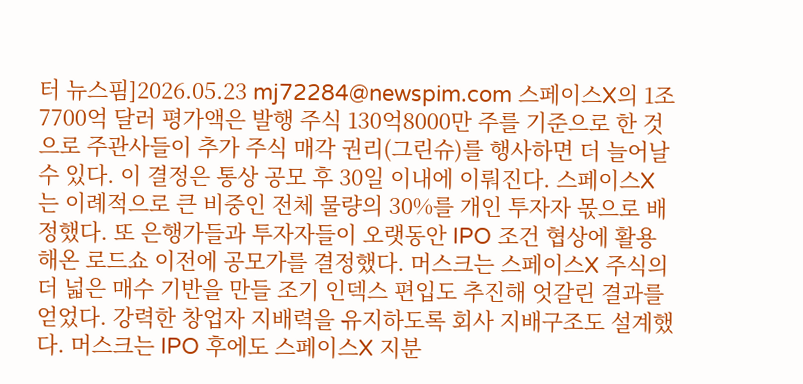터 뉴스핌]2026.05.23 mj72284@newspim.com 스페이스X의 1조7700억 달러 평가액은 발행 주식 130억8000만 주를 기준으로 한 것으로 주관사들이 추가 주식 매각 권리(그린슈)를 행사하면 더 늘어날 수 있다. 이 결정은 통상 공모 후 30일 이내에 이뤄진다. 스페이스X는 이례적으로 큰 비중인 전체 물량의 30%를 개인 투자자 몫으로 배정했다. 또 은행가들과 투자자들이 오랫동안 IPO 조건 협상에 활용해온 로드쇼 이전에 공모가를 결정했다. 머스크는 스페이스X 주식의 더 넓은 매수 기반을 만들 조기 인덱스 편입도 추진해 엇갈린 결과를 얻었다. 강력한 창업자 지배력을 유지하도록 회사 지배구조도 설계했다. 머스크는 IPO 후에도 스페이스X 지분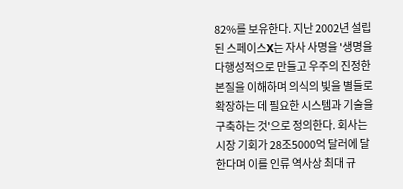82%를 보유한다. 지난 2002년 설립된 스페이스X는 자사 사명을 '생명을 다행성적으로 만들고 우주의 진정한 본질을 이해하며 의식의 빛을 별들로 확장하는 데 필요한 시스템과 기술을 구축하는 것'으로 정의한다. 회사는 시장 기회가 28조5000억 달러에 달한다며 이를 인류 역사상 최대 규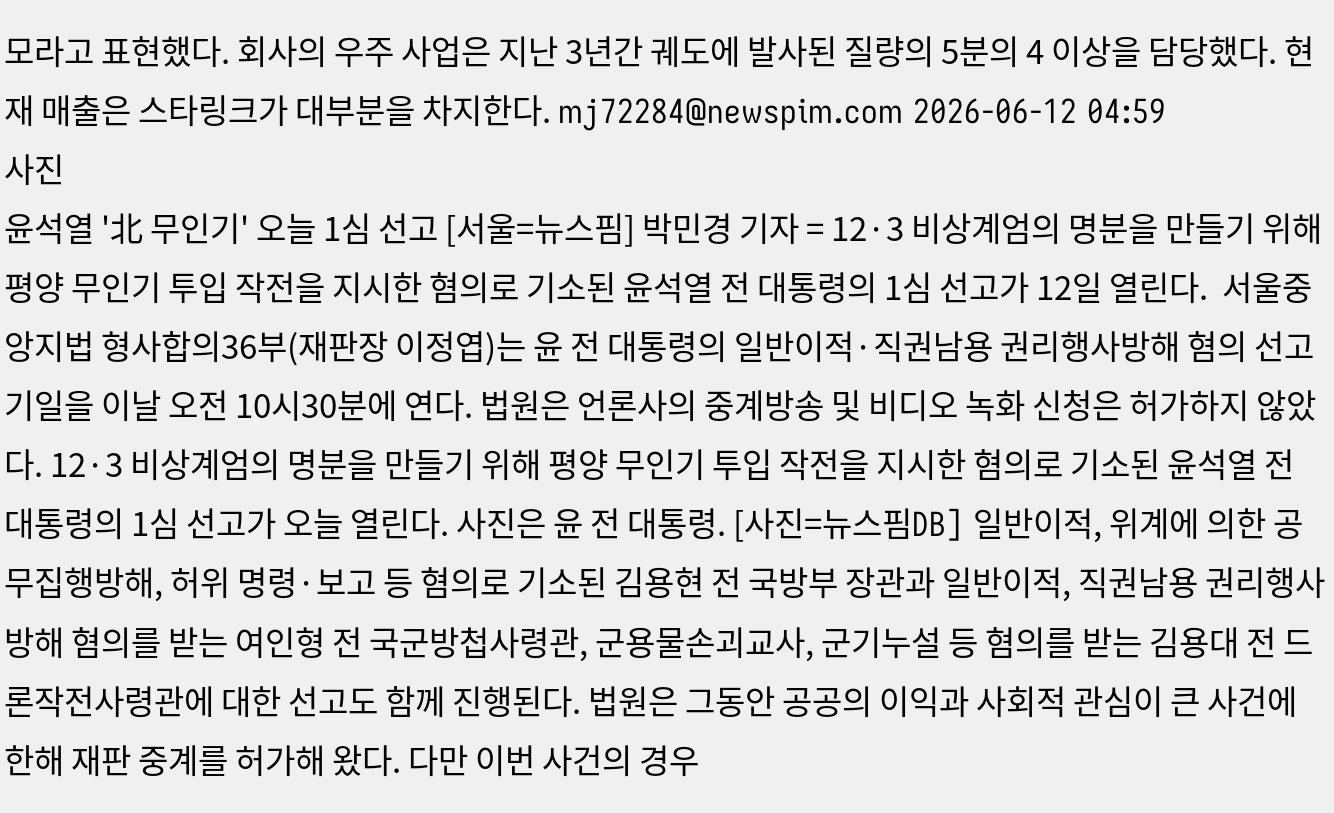모라고 표현했다. 회사의 우주 사업은 지난 3년간 궤도에 발사된 질량의 5분의 4 이상을 담당했다. 현재 매출은 스타링크가 대부분을 차지한다. mj72284@newspim.com 2026-06-12 04:59
사진
윤석열 '北 무인기' 오늘 1심 선고 [서울=뉴스핌] 박민경 기자 = 12·3 비상계엄의 명분을 만들기 위해 평양 무인기 투입 작전을 지시한 혐의로 기소된 윤석열 전 대통령의 1심 선고가 12일 열린다.  서울중앙지법 형사합의36부(재판장 이정엽)는 윤 전 대통령의 일반이적·직권남용 권리행사방해 혐의 선고 기일을 이날 오전 10시30분에 연다. 법원은 언론사의 중계방송 및 비디오 녹화 신청은 허가하지 않았다. 12·3 비상계엄의 명분을 만들기 위해 평양 무인기 투입 작전을 지시한 혐의로 기소된 윤석열 전 대통령의 1심 선고가 오늘 열린다. 사진은 윤 전 대통령. [사진=뉴스핌DB] 일반이적, 위계에 의한 공무집행방해, 허위 명령·보고 등 혐의로 기소된 김용현 전 국방부 장관과 일반이적, 직권남용 권리행사방해 혐의를 받는 여인형 전 국군방첩사령관, 군용물손괴교사, 군기누설 등 혐의를 받는 김용대 전 드론작전사령관에 대한 선고도 함께 진행된다. 법원은 그동안 공공의 이익과 사회적 관심이 큰 사건에 한해 재판 중계를 허가해 왔다. 다만 이번 사건의 경우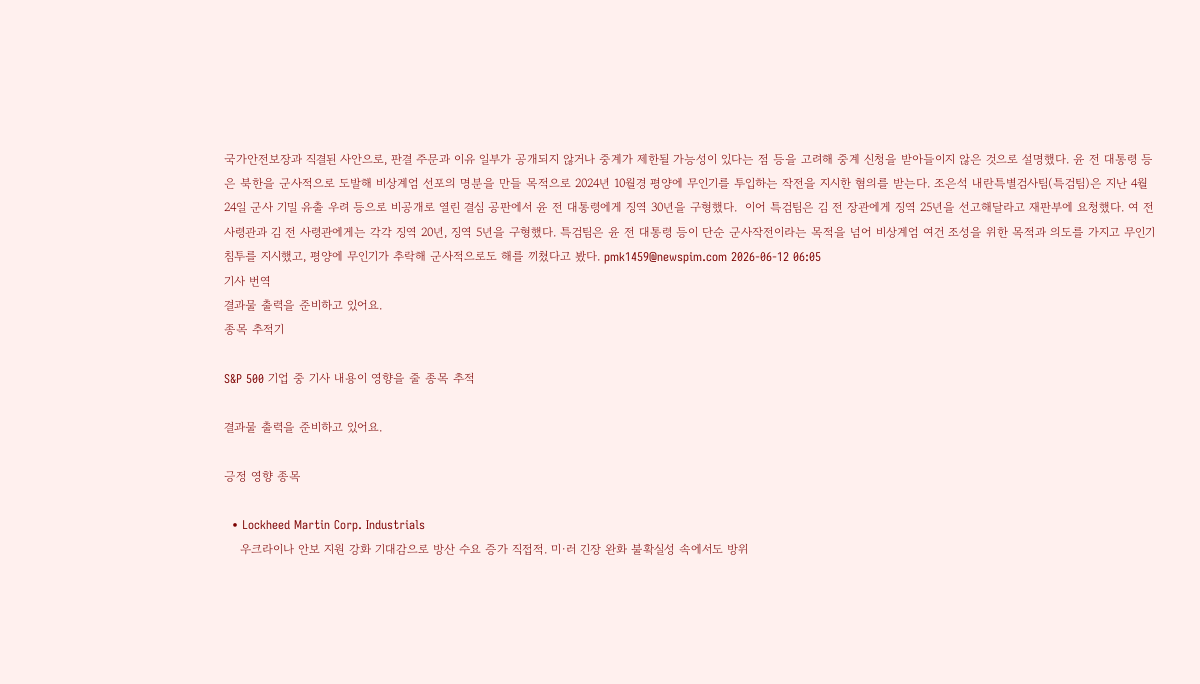국가안전보장과 직결된 사안으로, 판결 주문과 이유 일부가 공개되지 않거나 중계가 제한될 가능성이 있다는 점 등을 고려해 중계 신청을 받아들이지 않은 것으로 설명했다. 윤 전 대통령 등은 북한을 군사적으로 도발해 비상계엄 선포의 명분을 만들 목적으로 2024년 10월경 평양에 무인기를 투입하는 작전을 지시한 혐의를 받는다. 조은석 내란특별검사팀(특검팀)은 지난 4월 24일 군사 기밀 유출 우려 등으로 비공개로 열린 결심 공판에서 윤 전 대통령에게 징역 30년을 구형했다.  이어 특검팀은 김 전 장관에게 징역 25년을 선고해달라고 재판부에 요청했다. 여 전 사령관과 김 전 사령관에게는 각각 징역 20년, 징역 5년을 구형했다. 특검팀은 윤 전 대통령 등이 단순 군사작전이라는 목적을 넘어 비상계엄 여건 조성을 위한 목적과 의도를 가지고 무인기 침투를 지시했고, 평양에 무인기가 추락해 군사적으로도 해를 끼쳤다고 봤다. pmk1459@newspim.com 2026-06-12 06:05
기사 번역
결과물 출력을 준비하고 있어요.
종목 추적기

S&P 500 기업 중 기사 내용이 영향을 줄 종목 추적

결과물 출력을 준비하고 있어요.

긍정 영향 종목

  • Lockheed Martin Corp. Industrials
    우크라이나 안보 지원 강화 기대감으로 방산 수요 증가 직접적. 미·러 긴장 완화 불확실성 속에서도 방위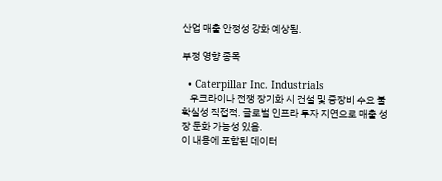산업 매출 안정성 강화 예상됨.

부정 영향 종목

  • Caterpillar Inc. Industrials
    우크라이나 전쟁 장기화 시 건설 및 중장비 수요 불확실성 직접적. 글로벌 인프라 투자 지연으로 매출 성장 둔화 가능성 있음.
이 내용에 포함된 데이터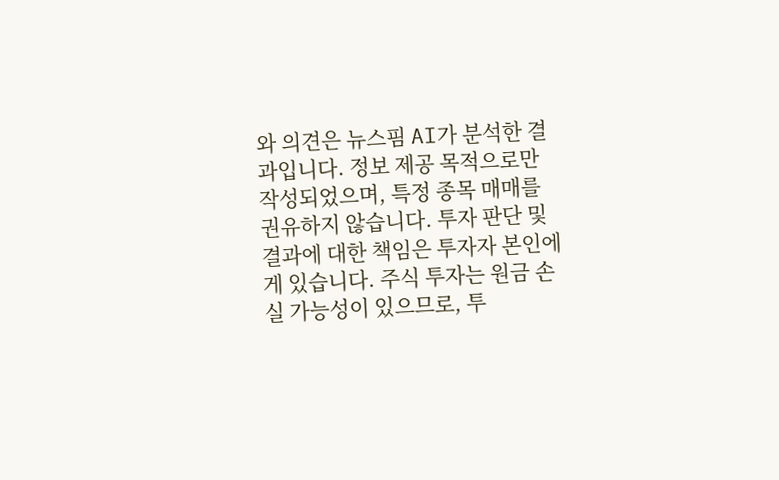와 의견은 뉴스핌 AI가 분석한 결과입니다. 정보 제공 목적으로만 작성되었으며, 특정 종목 매매를 권유하지 않습니다. 투자 판단 및 결과에 대한 책임은 투자자 본인에게 있습니다. 주식 투자는 원금 손실 가능성이 있으므로, 투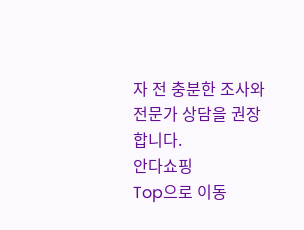자 전 충분한 조사와 전문가 상담을 권장합니다.
안다쇼핑
Top으로 이동